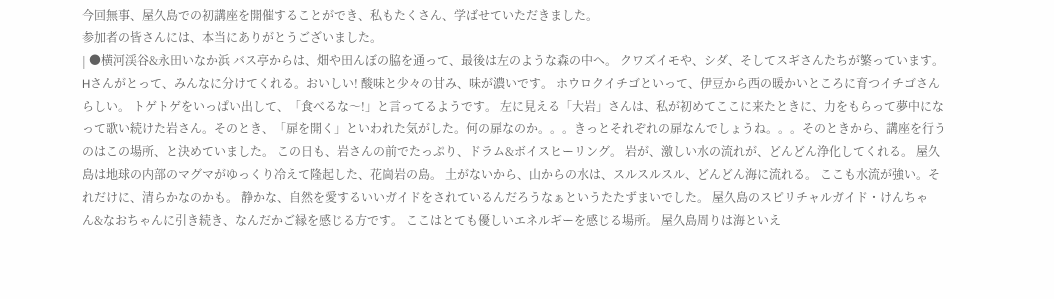今回無事、屋久島での初講座を開催することができ、私もたくさん、学ばせていただきました。
参加者の皆さんには、本当にありがとうございました。
| ●横河渓谷&永田いなか浜 バス亭からは、畑や田んぼの脇を通って、最後は左のような森の中へ。 クワズイモや、シダ、そしてスギさんたちが繁っています。 Hさんがとって、みんなに分けてくれる。おいしい! 酸味と少々の甘み、味が濃いです。 ホウロクイチゴといって、伊豆から西の暖かいところに育つイチゴさんらしい。 トゲトゲをいっぱい出して、「食べるな〜!」と言ってるようです。 左に見える「大岩」さんは、私が初めてここに来たときに、力をもらって夢中になって歌い続けた岩さん。そのとき、「扉を開く」といわれた気がした。何の扉なのか。。。きっとそれぞれの扉なんでしょうね。。。そのときから、講座を行うのはこの場所、と決めていました。 この日も、岩さんの前でたっぷり、ドラム&ボイスヒーリング。 岩が、激しい水の流れが、どんどん浄化してくれる。 屋久島は地球の内部のマグマがゆっくり冷えて隆起した、花崗岩の島。 土がないから、山からの水は、スルスルスル、どんどん海に流れる。 ここも水流が強い。それだけに、清らかなのかも。 静かな、自然を愛するいいガイドをされているんだろうなぁというたたずまいでした。 屋久島のスピリチャルガイド・けんちゃん&なおちゃんに引き続き、なんだかご縁を感じる方です。 ここはとても優しいエネルギーを感じる場所。 屋久島周りは海といえ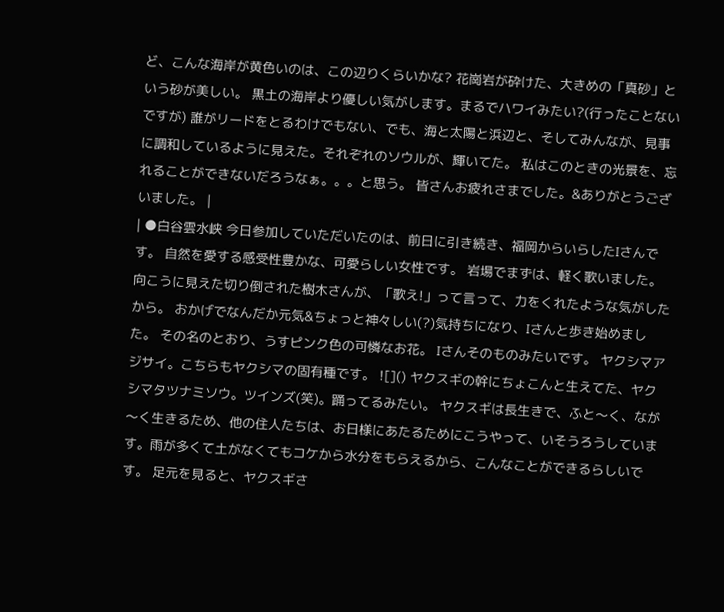ど、こんな海岸が黄色いのは、この辺りくらいかな? 花崗岩が砕けた、大きめの「真砂」という砂が美しい。 黒土の海岸より優しい気がします。まるでハワイみたい?(行ったことないですが) 誰がリードをとるわけでもない、でも、海と太陽と浜辺と、そしてみんなが、見事に調和しているように見えた。それぞれのソウルが、輝いてた。 私はこのときの光景を、忘れることができないだろうなぁ。。。と思う。 皆さんお疲れさまでした。&ありがとうございました。 |
| ●白谷雲水峡 今日参加していただいたのは、前日に引き続き、福岡からいらしたIさんです。 自然を愛する感受性豊かな、可愛らしい女性です。 岩場でまずは、軽く歌いました。 向こうに見えた切り倒された樹木さんが、「歌え!」って言って、力をくれたような気がしたから。 おかげでなんだか元気&ちょっと神々しい(?)気持ちになり、Iさんと歩き始めました。 その名のとおり、うすピンク色の可憐なお花。 Iさんそのものみたいです。 ヤクシマアジサイ。こちらもヤクシマの固有種です。 ![]() ヤクスギの幹にちょこんと生えてた、ヤクシマタツナミソウ。ツインズ(笑)。踊ってるみたい。 ヤクスギは長生きで、ふと〜く、なが〜く生きるため、他の住人たちは、お日様にあたるためにこうやって、いそうろうしています。雨が多くて土がなくてもコケから水分をもらえるから、こんなことができるらしいです。 足元を見ると、ヤクスギさ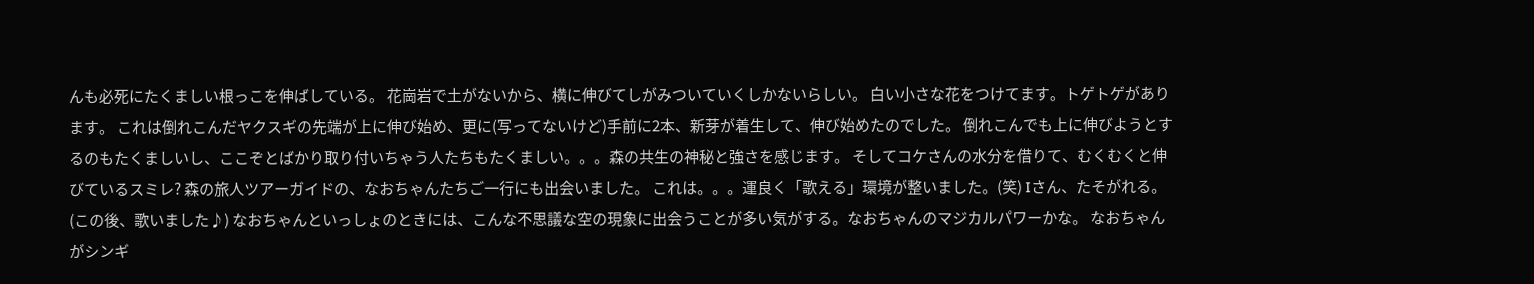んも必死にたくましい根っこを伸ばしている。 花崗岩で土がないから、横に伸びてしがみついていくしかないらしい。 白い小さな花をつけてます。トゲトゲがあります。 これは倒れこんだヤクスギの先端が上に伸び始め、更に(写ってないけど)手前に2本、新芽が着生して、伸び始めたのでした。 倒れこんでも上に伸びようとするのもたくましいし、ここぞとばかり取り付いちゃう人たちもたくましい。。。森の共生の神秘と強さを感じます。 そしてコケさんの水分を借りて、むくむくと伸びているスミレ? 森の旅人ツアーガイドの、なおちゃんたちご一行にも出会いました。 これは。。。運良く「歌える」環境が整いました。(笑) Iさん、たそがれる。(この後、歌いました♪) なおちゃんといっしょのときには、こんな不思議な空の現象に出会うことが多い気がする。なおちゃんのマジカルパワーかな。 なおちゃんがシンギ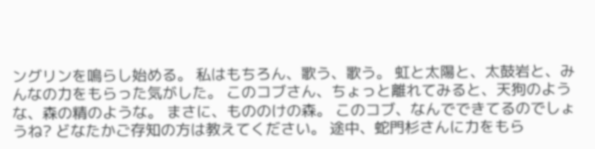ングリンを鳴らし始める。 私はもちろん、歌う、歌う。 虹と太陽と、太鼓岩と、みんなの力をもらった気がした。 このコブさん、ちょっと離れてみると、天狗のような、森の精のような。 まさに、もののけの森。 このコブ、なんでできてるのでしょうね? どなたかご存知の方は教えてください。 途中、蛇門杉さんに力をもら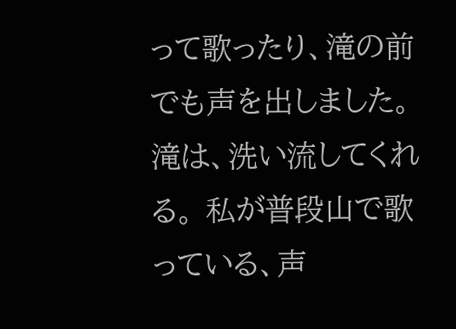って歌ったり、滝の前でも声を出しました。滝は、洗い流してくれる。 私が普段山で歌っている、声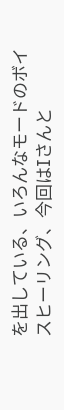を出している、いろんなモードのボイスヒーリング、今回はIさんと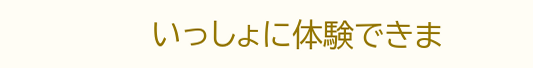いっしょに体験できま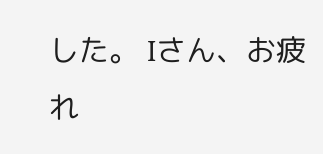した。 Iさん、お疲れ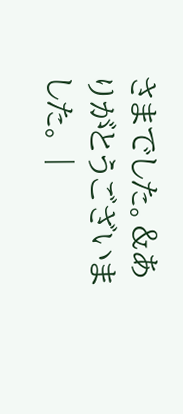さまでした。&ありがとうございました。 |